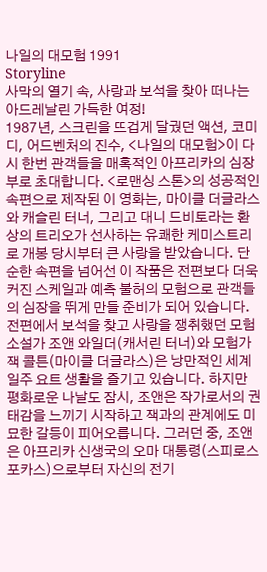나일의 대모험 1991
Storyline
사막의 열기 속, 사랑과 보석을 찾아 떠나는 아드레날린 가득한 여정!
1987년, 스크린을 뜨겁게 달궜던 액션, 코미디, 어드벤처의 진수, <나일의 대모험>이 다시 한번 관객들을 매혹적인 아프리카의 심장부로 초대합니다. <로맨싱 스톤>의 성공적인 속편으로 제작된 이 영화는, 마이클 더글라스와 캐슬린 터너, 그리고 대니 드비토라는 환상의 트리오가 선사하는 유쾌한 케미스트리로 개봉 당시부터 큰 사랑을 받았습니다. 단순한 속편을 넘어선 이 작품은 전편보다 더욱 커진 스케일과 예측 불허의 모험으로 관객들의 심장을 뛰게 만들 준비가 되어 있습니다.
전편에서 보석을 찾고 사랑을 쟁취했던 모험소설가 조앤 와일더(캐서린 터너)와 모험가 잭 콜튼(마이클 더글라스)은 낭만적인 세계 일주 요트 생활을 즐기고 있습니다. 하지만 평화로운 나날도 잠시, 조앤은 작가로서의 권태감을 느끼기 시작하고 잭과의 관계에도 미묘한 갈등이 피어오릅니다. 그러던 중, 조앤은 아프리카 신생국의 오마 대통령(스피로스 포카스)으로부터 자신의 전기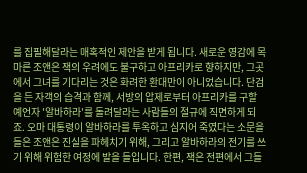를 집필해달라는 매혹적인 제안을 받게 됩니다. 새로운 영감에 목마른 조앤은 잭의 우려에도 불구하고 아프리카로 향하지만, 그곳에서 그녀를 기다리는 것은 화려한 환대만이 아니었습니다. 단검을 든 자객의 습격과 함께, 서방의 압제로부터 아프리카를 구할 예언자 '알바하라'를 돌려달라는 사람들의 절규에 직면하게 되죠. 오마 대통령이 알바하라를 투옥하고 심지어 죽였다는 소문을 들은 조앤은 진실을 파헤치기 위해, 그리고 알바하라의 전기를 쓰기 위해 위험한 여정에 발을 들입니다. 한편, 잭은 전편에서 그들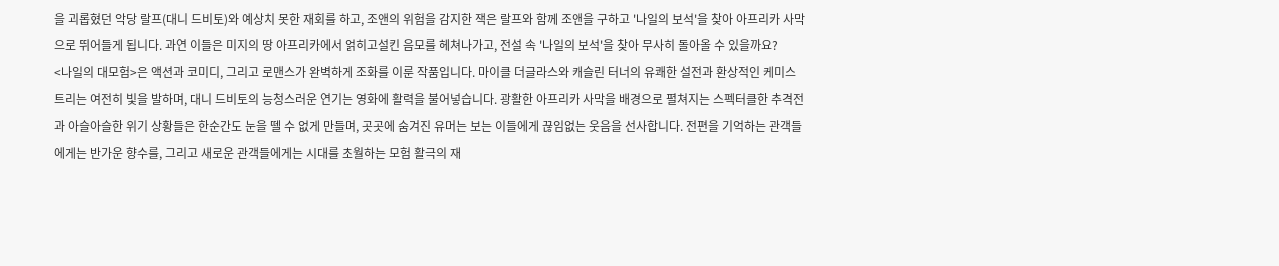을 괴롭혔던 악당 랄프(대니 드비토)와 예상치 못한 재회를 하고, 조앤의 위험을 감지한 잭은 랄프와 함께 조앤을 구하고 '나일의 보석'을 찾아 아프리카 사막으로 뛰어들게 됩니다. 과연 이들은 미지의 땅 아프리카에서 얽히고설킨 음모를 헤쳐나가고, 전설 속 '나일의 보석'을 찾아 무사히 돌아올 수 있을까요?
<나일의 대모험>은 액션과 코미디, 그리고 로맨스가 완벽하게 조화를 이룬 작품입니다. 마이클 더글라스와 캐슬린 터너의 유쾌한 설전과 환상적인 케미스트리는 여전히 빛을 발하며, 대니 드비토의 능청스러운 연기는 영화에 활력을 불어넣습니다. 광활한 아프리카 사막을 배경으로 펼쳐지는 스펙터클한 추격전과 아슬아슬한 위기 상황들은 한순간도 눈을 뗄 수 없게 만들며, 곳곳에 숨겨진 유머는 보는 이들에게 끊임없는 웃음을 선사합니다. 전편을 기억하는 관객들에게는 반가운 향수를, 그리고 새로운 관객들에게는 시대를 초월하는 모험 활극의 재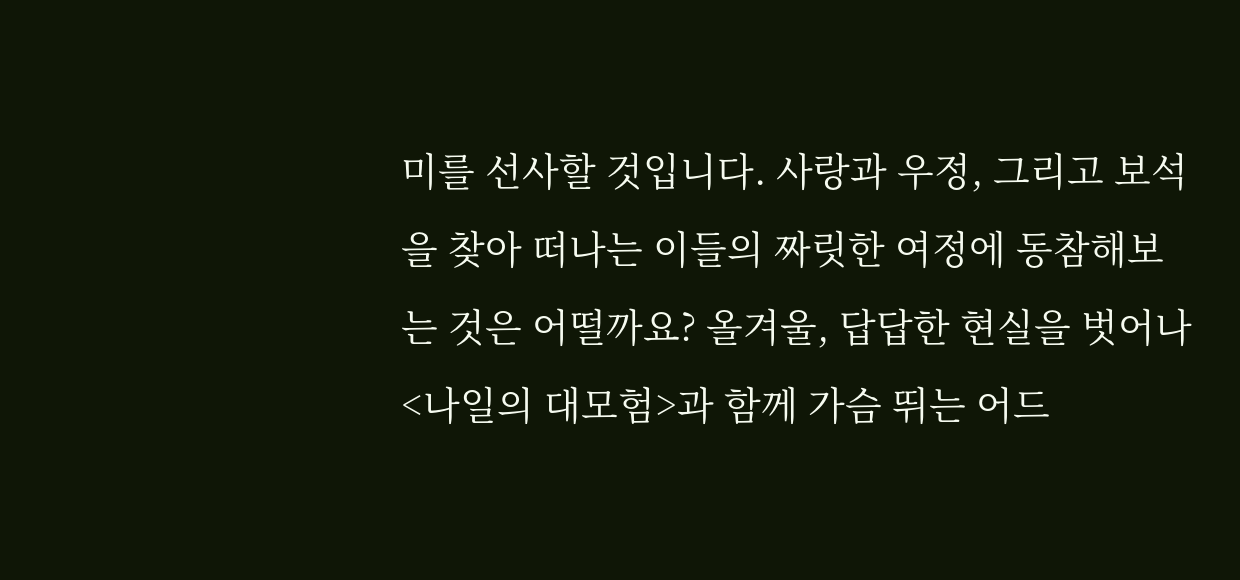미를 선사할 것입니다. 사랑과 우정, 그리고 보석을 찾아 떠나는 이들의 짜릿한 여정에 동참해보는 것은 어떨까요? 올겨울, 답답한 현실을 벗어나 <나일의 대모험>과 함께 가슴 뛰는 어드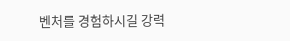벤처를 경험하시길 강력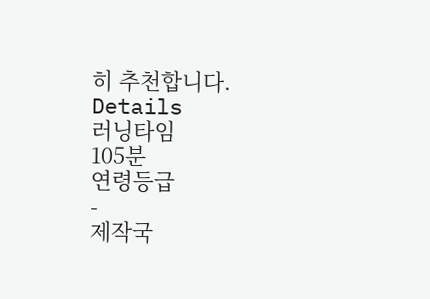히 추천합니다.
Details
러닝타임
105분
연령등급
-
제작국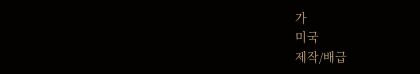가
미국
제작/배급